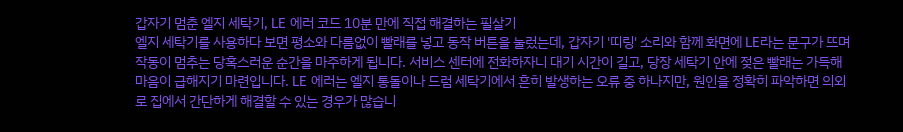갑자기 멈춘 엘지 세탁기, LE 에러 코드 10분 만에 직접 해결하는 필살기
엘지 세탁기를 사용하다 보면 평소와 다름없이 빨래를 넣고 동작 버튼을 눌렀는데, 갑자기 '띠링' 소리와 함께 화면에 LE라는 문구가 뜨며 작동이 멈추는 당혹스러운 순간을 마주하게 됩니다. 서비스 센터에 전화하자니 대기 시간이 길고, 당장 세탁기 안에 젖은 빨래는 가득해 마음이 급해지기 마련입니다. LE 에러는 엘지 통돌이나 드럼 세탁기에서 흔히 발생하는 오류 중 하나지만, 원인을 정확히 파악하면 의외로 집에서 간단하게 해결할 수 있는 경우가 많습니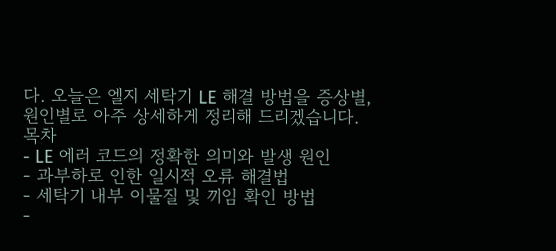다. 오늘은 엘지 세탁기 LE 해결 방법을 증상별, 원인별로 아주 상세하게 정리해 드리겠습니다.
목차
- LE 에러 코드의 정확한 의미와 발생 원인
- 과부하로 인한 일시적 오류 해결법
- 세탁기 내부 이물질 및 끼임 확인 방법
-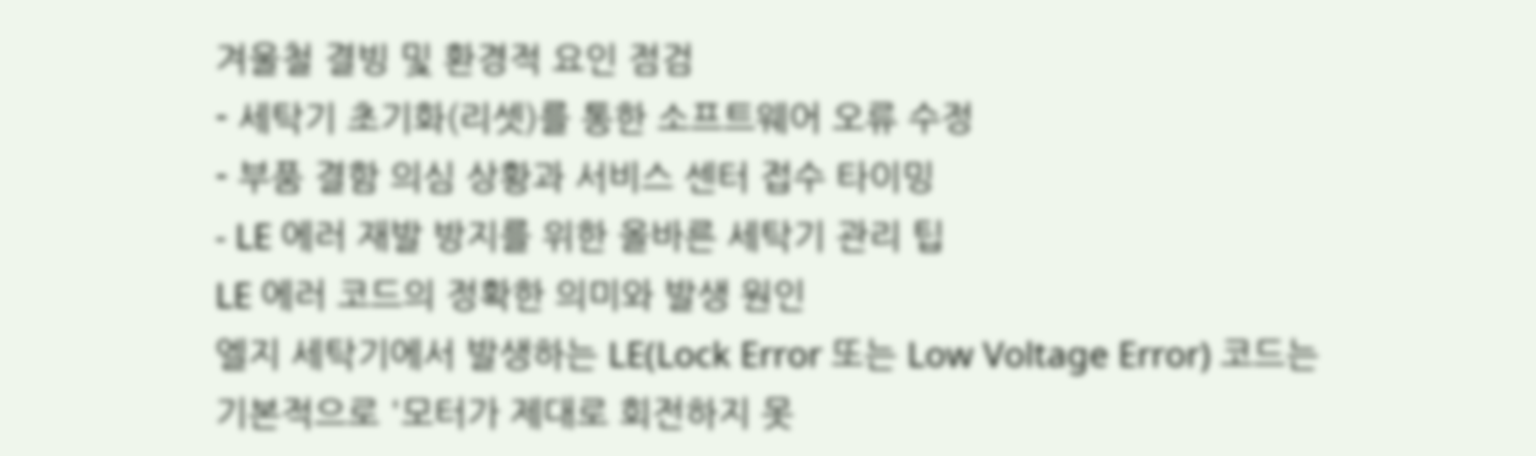겨울철 결빙 및 환경적 요인 점검
- 세탁기 초기화(리셋)를 통한 소프트웨어 오류 수정
- 부품 결함 의심 상황과 서비스 센터 접수 타이밍
- LE 에러 재발 방지를 위한 올바른 세탁기 관리 팁
LE 에러 코드의 정확한 의미와 발생 원인
엘지 세탁기에서 발생하는 LE(Lock Error 또는 Low Voltage Error) 코드는 기본적으로 '모터가 제대로 회전하지 못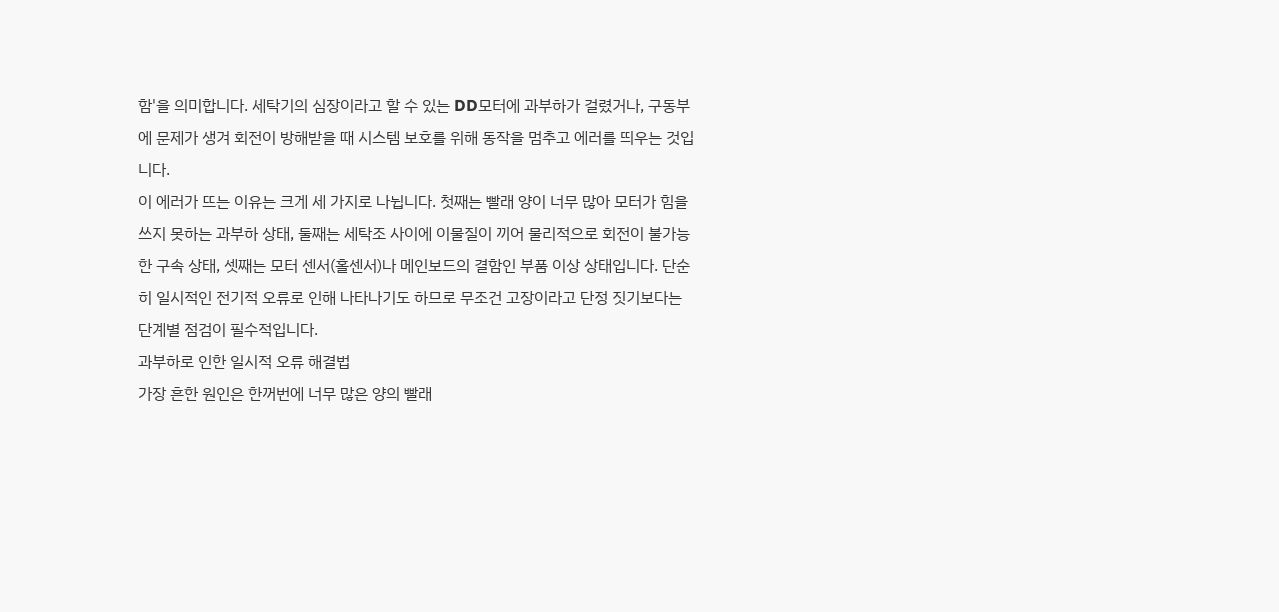함'을 의미합니다. 세탁기의 심장이라고 할 수 있는 DD모터에 과부하가 걸렸거나, 구동부에 문제가 생겨 회전이 방해받을 때 시스템 보호를 위해 동작을 멈추고 에러를 띄우는 것입니다.
이 에러가 뜨는 이유는 크게 세 가지로 나뉩니다. 첫째는 빨래 양이 너무 많아 모터가 힘을 쓰지 못하는 과부하 상태, 둘째는 세탁조 사이에 이물질이 끼어 물리적으로 회전이 불가능한 구속 상태, 셋째는 모터 센서(홀센서)나 메인보드의 결함인 부품 이상 상태입니다. 단순히 일시적인 전기적 오류로 인해 나타나기도 하므로 무조건 고장이라고 단정 짓기보다는 단계별 점검이 필수적입니다.
과부하로 인한 일시적 오류 해결법
가장 흔한 원인은 한꺼번에 너무 많은 양의 빨래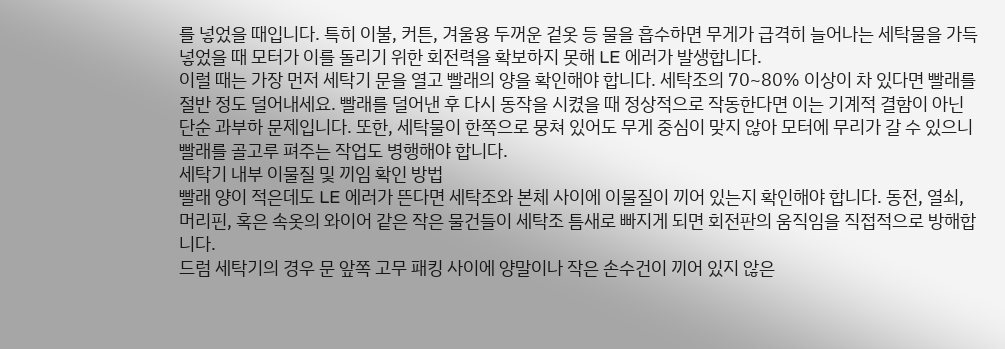를 넣었을 때입니다. 특히 이불, 커튼, 겨울용 두꺼운 겉옷 등 물을 흡수하면 무게가 급격히 늘어나는 세탁물을 가득 넣었을 때 모터가 이를 돌리기 위한 회전력을 확보하지 못해 LE 에러가 발생합니다.
이럴 때는 가장 먼저 세탁기 문을 열고 빨래의 양을 확인해야 합니다. 세탁조의 70~80% 이상이 차 있다면 빨래를 절반 정도 덜어내세요. 빨래를 덜어낸 후 다시 동작을 시켰을 때 정상적으로 작동한다면 이는 기계적 결함이 아닌 단순 과부하 문제입니다. 또한, 세탁물이 한쪽으로 뭉쳐 있어도 무게 중심이 맞지 않아 모터에 무리가 갈 수 있으니 빨래를 골고루 펴주는 작업도 병행해야 합니다.
세탁기 내부 이물질 및 끼임 확인 방법
빨래 양이 적은데도 LE 에러가 뜬다면 세탁조와 본체 사이에 이물질이 끼어 있는지 확인해야 합니다. 동전, 열쇠, 머리핀, 혹은 속옷의 와이어 같은 작은 물건들이 세탁조 틈새로 빠지게 되면 회전판의 움직임을 직접적으로 방해합니다.
드럼 세탁기의 경우 문 앞쪽 고무 패킹 사이에 양말이나 작은 손수건이 끼어 있지 않은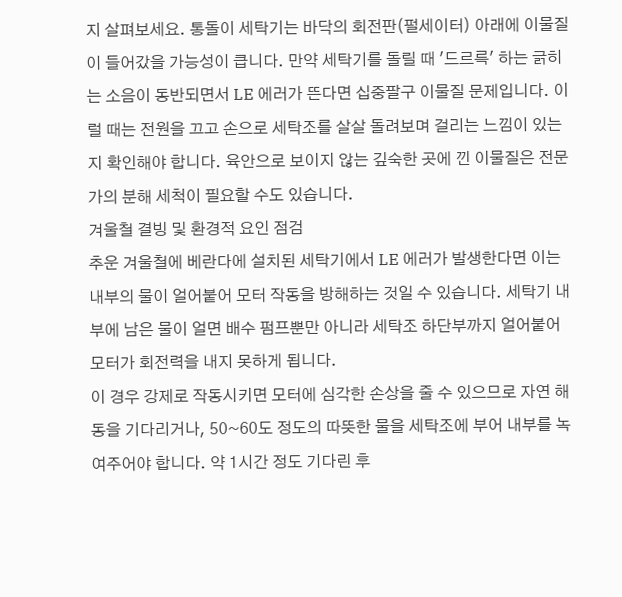지 살펴보세요. 통돌이 세탁기는 바닥의 회전판(펄세이터) 아래에 이물질이 들어갔을 가능성이 큽니다. 만약 세탁기를 돌릴 때 '드르륵' 하는 긁히는 소음이 동반되면서 LE 에러가 뜬다면 십중팔구 이물질 문제입니다. 이럴 때는 전원을 끄고 손으로 세탁조를 살살 돌려보며 걸리는 느낌이 있는지 확인해야 합니다. 육안으로 보이지 않는 깊숙한 곳에 낀 이물질은 전문가의 분해 세척이 필요할 수도 있습니다.
겨울철 결빙 및 환경적 요인 점검
추운 겨울철에 베란다에 설치된 세탁기에서 LE 에러가 발생한다면 이는 내부의 물이 얼어붙어 모터 작동을 방해하는 것일 수 있습니다. 세탁기 내부에 남은 물이 얼면 배수 펌프뿐만 아니라 세탁조 하단부까지 얼어붙어 모터가 회전력을 내지 못하게 됩니다.
이 경우 강제로 작동시키면 모터에 심각한 손상을 줄 수 있으므로 자연 해동을 기다리거나, 50~60도 정도의 따뜻한 물을 세탁조에 부어 내부를 녹여주어야 합니다. 약 1시간 정도 기다린 후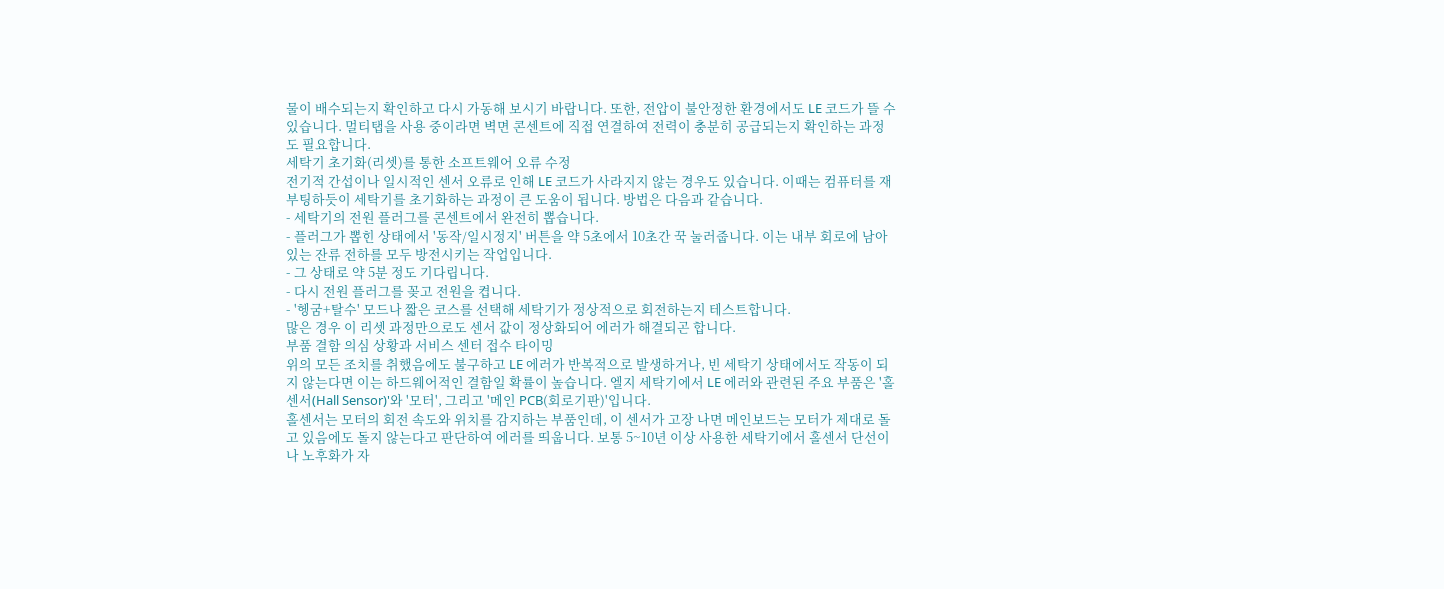물이 배수되는지 확인하고 다시 가동해 보시기 바랍니다. 또한, 전압이 불안정한 환경에서도 LE 코드가 뜰 수 있습니다. 멀티탭을 사용 중이라면 벽면 콘센트에 직접 연결하여 전력이 충분히 공급되는지 확인하는 과정도 필요합니다.
세탁기 초기화(리셋)를 통한 소프트웨어 오류 수정
전기적 간섭이나 일시적인 센서 오류로 인해 LE 코드가 사라지지 않는 경우도 있습니다. 이때는 컴퓨터를 재부팅하듯이 세탁기를 초기화하는 과정이 큰 도움이 됩니다. 방법은 다음과 같습니다.
- 세탁기의 전원 플러그를 콘센트에서 완전히 뽑습니다.
- 플러그가 뽑힌 상태에서 '동작/일시정지' 버튼을 약 5초에서 10초간 꾹 눌러줍니다. 이는 내부 회로에 남아 있는 잔류 전하를 모두 방전시키는 작업입니다.
- 그 상태로 약 5분 정도 기다립니다.
- 다시 전원 플러그를 꽂고 전원을 켭니다.
- '헹굼+탈수' 모드나 짧은 코스를 선택해 세탁기가 정상적으로 회전하는지 테스트합니다.
많은 경우 이 리셋 과정만으로도 센서 값이 정상화되어 에러가 해결되곤 합니다.
부품 결함 의심 상황과 서비스 센터 접수 타이밍
위의 모든 조치를 취했음에도 불구하고 LE 에러가 반복적으로 발생하거나, 빈 세탁기 상태에서도 작동이 되지 않는다면 이는 하드웨어적인 결함일 확률이 높습니다. 엘지 세탁기에서 LE 에러와 관련된 주요 부품은 '홀센서(Hall Sensor)'와 '모터', 그리고 '메인 PCB(회로기판)'입니다.
홀센서는 모터의 회전 속도와 위치를 감지하는 부품인데, 이 센서가 고장 나면 메인보드는 모터가 제대로 돌고 있음에도 돌지 않는다고 판단하여 에러를 띄웁니다. 보통 5~10년 이상 사용한 세탁기에서 홀센서 단선이나 노후화가 자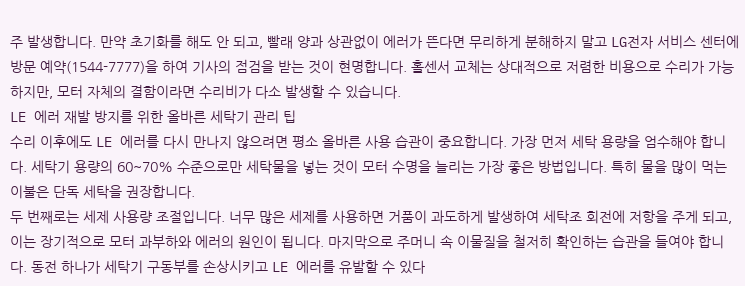주 발생합니다. 만약 초기화를 해도 안 되고, 빨래 양과 상관없이 에러가 뜬다면 무리하게 분해하지 말고 LG전자 서비스 센터에 방문 예약(1544-7777)을 하여 기사의 점검을 받는 것이 현명합니다. 홀센서 교체는 상대적으로 저렴한 비용으로 수리가 가능하지만, 모터 자체의 결함이라면 수리비가 다소 발생할 수 있습니다.
LE 에러 재발 방지를 위한 올바른 세탁기 관리 팁
수리 이후에도 LE 에러를 다시 만나지 않으려면 평소 올바른 사용 습관이 중요합니다. 가장 먼저 세탁 용량을 엄수해야 합니다. 세탁기 용량의 60~70% 수준으로만 세탁물을 넣는 것이 모터 수명을 늘리는 가장 좋은 방법입니다. 특히 물을 많이 먹는 이불은 단독 세탁을 권장합니다.
두 번째로는 세제 사용량 조절입니다. 너무 많은 세제를 사용하면 거품이 과도하게 발생하여 세탁조 회전에 저항을 주게 되고, 이는 장기적으로 모터 과부하와 에러의 원인이 됩니다. 마지막으로 주머니 속 이물질을 철저히 확인하는 습관을 들여야 합니다. 동전 하나가 세탁기 구동부를 손상시키고 LE 에러를 유발할 수 있다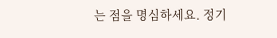는 점을 명심하세요. 정기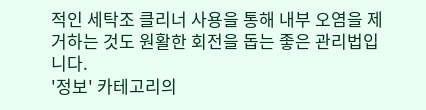적인 세탁조 클리너 사용을 통해 내부 오염을 제거하는 것도 원활한 회전을 돕는 좋은 관리법입니다.
'정보' 카테고리의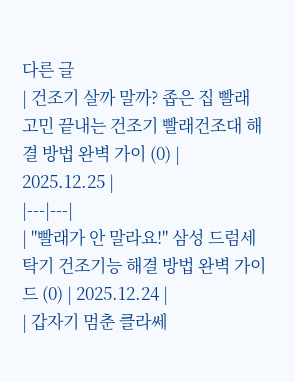다른 글
| 건조기 살까 말까? 좁은 집 빨래 고민 끝내는 건조기 빨래건조대 해결 방법 완벽 가이 (0) | 2025.12.25 |
|---|---|
| "빨래가 안 말라요!" 삼성 드럼세탁기 건조기능 해결 방법 완벽 가이드 (0) | 2025.12.24 |
| 갑자기 멈춘 클라쎄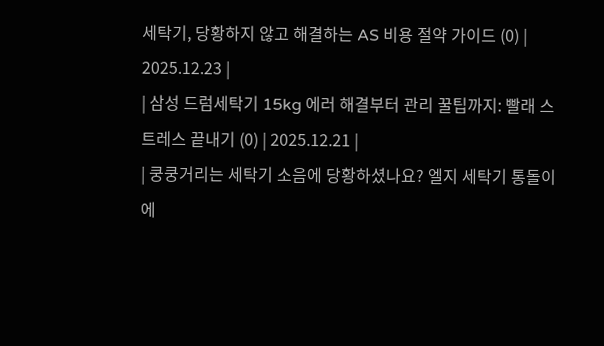세탁기, 당황하지 않고 해결하는 AS 비용 절약 가이드 (0) | 2025.12.23 |
| 삼성 드럼세탁기 15kg 에러 해결부터 관리 꿀팁까지: 빨래 스트레스 끝내기 (0) | 2025.12.21 |
| 쿵쿵거리는 세탁기 소음에 당황하셨나요? 엘지 세탁기 통돌이 에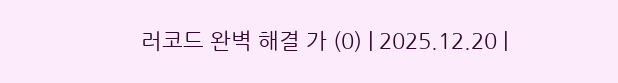러코드 완벽 해결 가 (0) | 2025.12.20 |